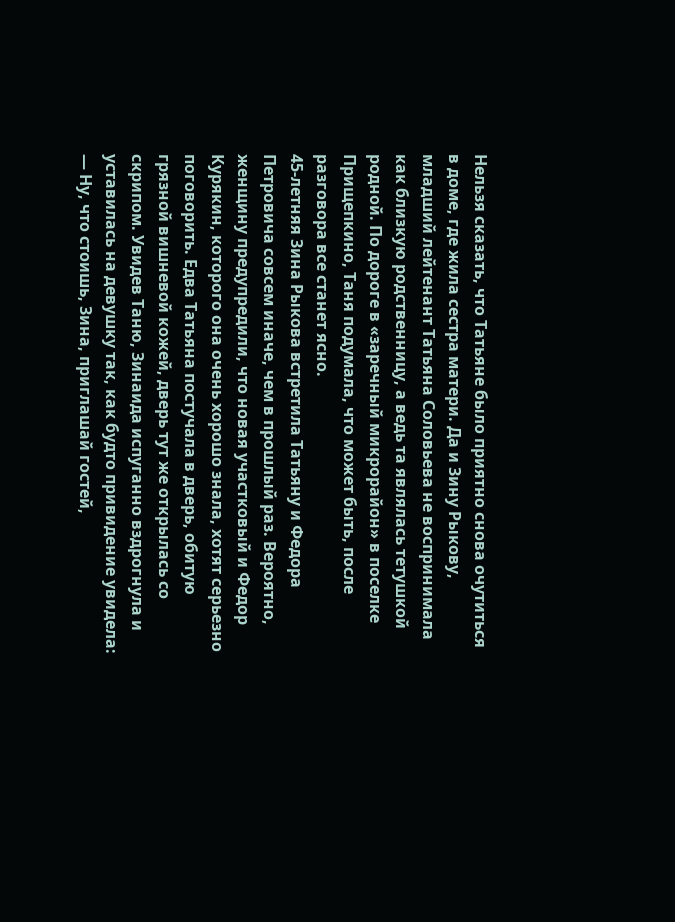Нельзя сказать, что Татьяне было приятно снова очутиться в доме, где жила сестра матери. Да и Зину Рыкову, младший лейтенант Татьяна Соловьева не воспринимала как близкую родственницу, а ведь та являлась тетушкой родной. По дороге в «заречный микрорайон» в поселке Прищепкино, Таня подумала, что может быть, после разговора все станет ясно.
45-летняя Зина Рыкова встретила Татьяну и Федора Петровича совсем иначе, чем в прошлый раз. Вероятно, женщину предупредили, что новая участковый и Федор Курякин, которого она очень хорошо знала, хотят серьезно поговорить. Едва Татьяна постучала в дверь, обитую грязной вишневой кожей, дверь тут же открылась со скрипом. Увидев Таню, Зинаида испуганно вздрогнула и уставилась на девушку так, как будто привидение увидела:
— Ну, что стоишь, Зина, приглашай гостей,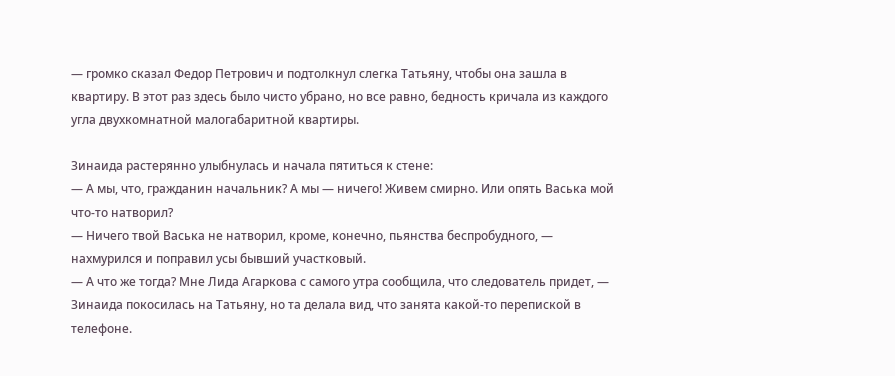— громко сказал Федор Петрович и подтолкнул слегка Татьяну, чтобы она зашла в квартиру. В этот раз здесь было чисто убрано, но все равно, бедность кричала из каждого угла двухкомнатной малогабаритной квартиры.

Зинаида растерянно улыбнулась и начала пятиться к стене:
— А мы, что, гражданин начальник? А мы — ничего! Живем смирно. Или опять Васька мой что-то натворил?
— Ничего твой Васька не натворил, кроме, конечно, пьянства беспробудного, — нахмурился и поправил усы бывший участковый.
— А что же тогда? Мне Лида Агаркова с самого утра сообщила, что следователь придет, — Зинаида покосилась на Татьяну, но та делала вид, что занята какой-то перепиской в телефоне.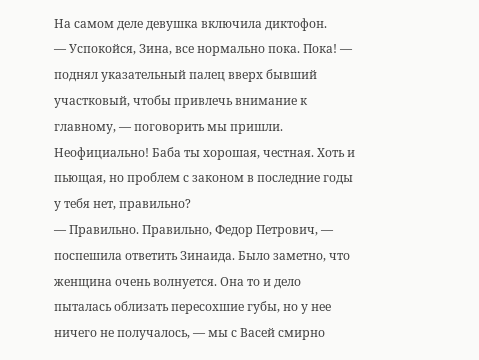На самом деле девушка включила диктофон.
— Успокойся, Зина, все нормально пока. Пока! — поднял указательный палец вверх бывший участковый, чтобы привлечь внимание к главному, — поговорить мы пришли. Неофициально! Баба ты хорошая, честная. Хоть и пьющая, но проблем с законом в последние годы у тебя нет, правильно?
— Правильно. Правильно, Федор Петрович, — поспешила ответить Зинаида. Было заметно, что женщина очень волнуется. Она то и дело пыталась облизать пересохшие губы, но у нее ничего не получалось, — мы с Васей смирно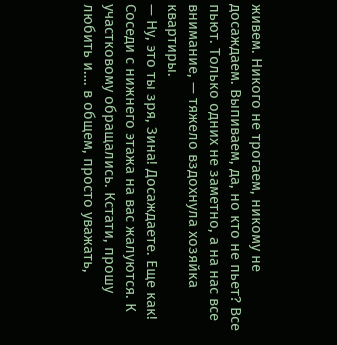живем. Никого не трогаем, никому не досаждаем. Выпиваем, да, но кто не пьет? Все пьют. Только одних не заметно, а на нас все внимание, — тяжело вздохнула хозяйка квартиры.
— Ну, это ты зря, Зина! Досаждаете. Еще как! Соседи с нижнего этажа на вас жалуются. К участковому обращались. Кстати, прошу любить и…. в общем, просто уважать,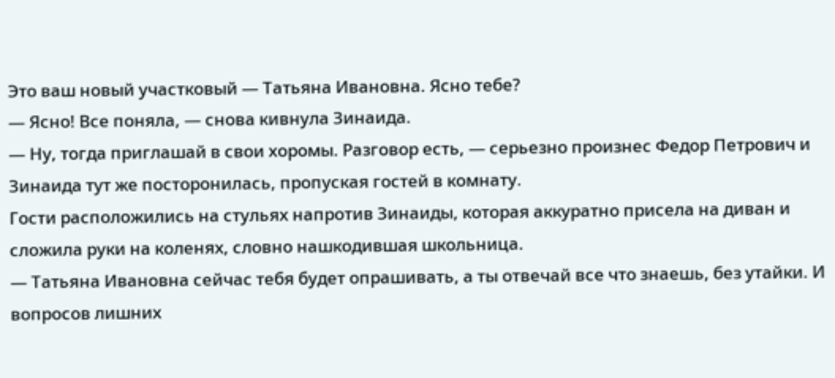Это ваш новый участковый — Татьяна Ивановна. Ясно тебе?
— Ясно! Все поняла, — снова кивнула Зинаида.
— Ну, тогда приглашай в свои хоромы. Разговор есть, — серьезно произнес Федор Петрович и Зинаида тут же посторонилась, пропуская гостей в комнату.
Гости расположились на стульях напротив Зинаиды, которая аккуратно присела на диван и сложила руки на коленях, словно нашкодившая школьница.
— Татьяна Ивановна сейчас тебя будет опрашивать, а ты отвечай все что знаешь, без утайки. И вопросов лишних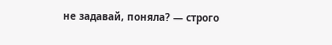не задавай, поняла? — строго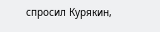спросил Курякин,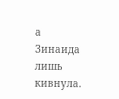а Зинаида лишь кивнула.